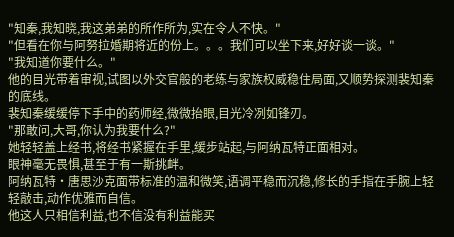"知秦,我知晓,我这弟弟的所作所为,实在令人不快。"
"但看在你与阿努拉婚期将近的份上。。。我们可以坐下来,好好谈一谈。"
"我知道你要什么。"
他的目光带着审视,试图以外交官般的老练与家族权威稳住局面,又顺势探测裴知秦的底线。
裴知秦缓缓停下手中的药师经,微微抬眼,目光冷冽如锋刃。
"那敢问,大哥,你认为我要什么?"
她轻轻盖上经书,将经书紧握在手里,缓步站起,与阿纳瓦特正面相对。
眼神毫无畏惧,甚至于有一斯挑衅。
阿纳瓦特·唐思沙克面带标准的温和微笑,语调平稳而沉稳,修长的手指在手腕上轻轻敲击,动作优雅而自信。
他这人只相信利益,也不信没有利益能买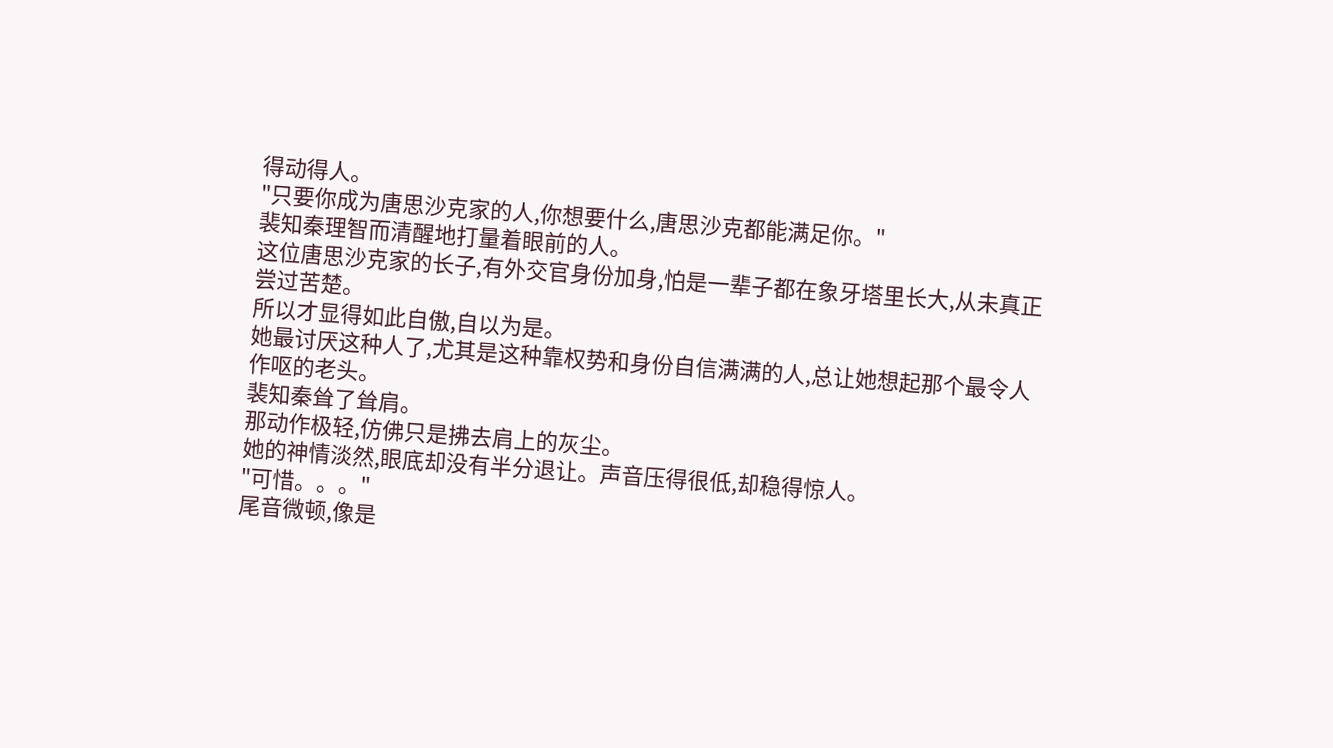得动得人。
"只要你成为唐思沙克家的人,你想要什么,唐思沙克都能满足你。"
裴知秦理智而清醒地打量着眼前的人。
这位唐思沙克家的长子,有外交官身份加身,怕是一辈子都在象牙塔里长大,从未真正尝过苦楚。
所以才显得如此自傲,自以为是。
她最讨厌这种人了,尤其是这种靠权势和身份自信满满的人,总让她想起那个最令人作呕的老头。
裴知秦耸了耸肩。
那动作极轻,仿佛只是拂去肩上的灰尘。
她的神情淡然,眼底却没有半分退让。声音压得很低,却稳得惊人。
"可惜。。。"
尾音微顿,像是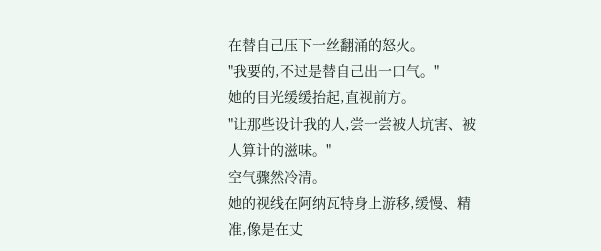在替自己压下一丝翻涌的怒火。
"我要的,不过是替自己出一口气。"
她的目光缓缓抬起,直视前方。
"让那些设计我的人,尝一尝被人坑害、被人算计的滋味。"
空气骤然冷清。
她的视线在阿纳瓦特身上游移,缓慢、精准,像是在丈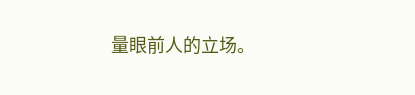量眼前人的立场。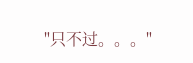"只不过。。。"